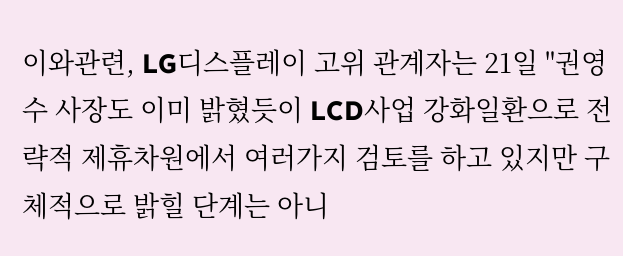이와관련, LG디스플레이 고위 관계자는 21일 "권영수 사장도 이미 밝혔듯이 LCD사업 강화일환으로 전략적 제휴차원에서 여러가지 검토를 하고 있지만 구체적으로 밝힐 단계는 아니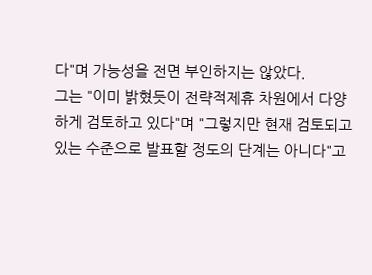다"며 가능성을 전면 부인하지는 않았다.
그는 "이미 밝혔듯이 전략적제휴 차원에서 다양하게 검토하고 있다"며 "그렇지만 현재 검토되고 있는 수준으로 발표할 정도의 단계는 아니다"고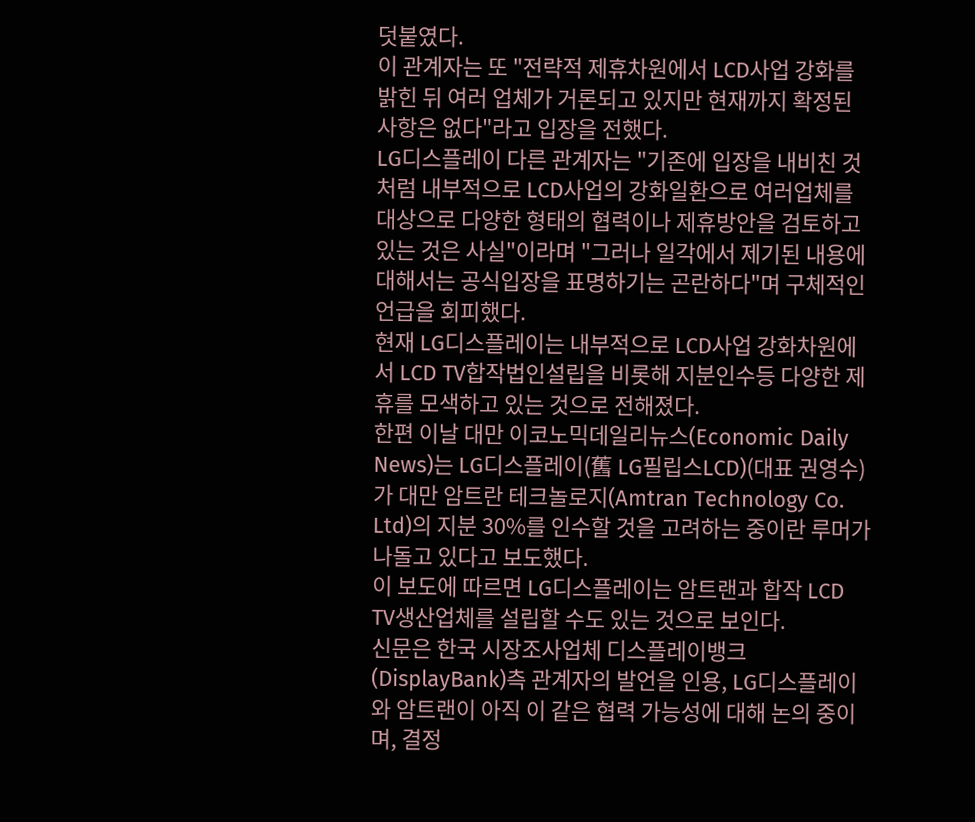덧붙였다.
이 관계자는 또 "전략적 제휴차원에서 LCD사업 강화를 밝힌 뒤 여러 업체가 거론되고 있지만 현재까지 확정된 사항은 없다"라고 입장을 전했다.
LG디스플레이 다른 관계자는 "기존에 입장을 내비친 것 처럼 내부적으로 LCD사업의 강화일환으로 여러업체를 대상으로 다양한 형태의 협력이나 제휴방안을 검토하고 있는 것은 사실"이라며 "그러나 일각에서 제기된 내용에 대해서는 공식입장을 표명하기는 곤란하다"며 구체적인 언급을 회피했다.
현재 LG디스플레이는 내부적으로 LCD사업 강화차원에서 LCD TV합작법인설립을 비롯해 지분인수등 다양한 제휴를 모색하고 있는 것으로 전해졌다.
한편 이날 대만 이코노믹데일리뉴스(Economic Daily News)는 LG디스플레이(舊 LG필립스LCD)(대표 권영수)가 대만 암트란 테크놀로지(Amtran Technology Co. Ltd)의 지분 30%를 인수할 것을 고려하는 중이란 루머가 나돌고 있다고 보도했다.
이 보도에 따르면 LG디스플레이는 암트랜과 합작 LCD TV생산업체를 설립할 수도 있는 것으로 보인다.
신문은 한국 시장조사업체 디스플레이뱅크(DisplayBank)측 관계자의 발언을 인용, LG디스플레이와 암트랜이 아직 이 같은 협력 가능성에 대해 논의 중이며, 결정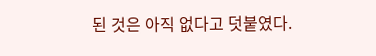된 것은 아직 없다고 덧붙였다.